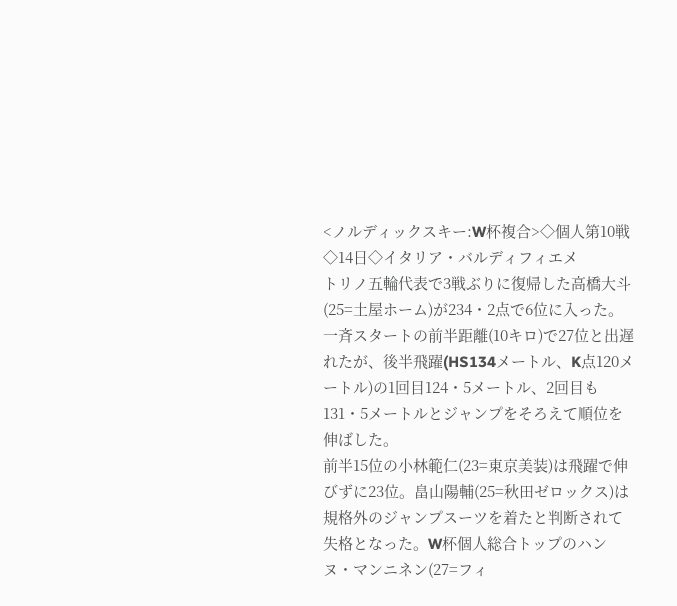<ノルディックスキー:W杯複合>◇個人第10戦◇14日◇イタリア・バルディフィエメ
トリノ五輪代表で3戦ぶりに復帰した高橋大斗(25=土屋ホーム)が234・2点で6位に入った。一斉スタートの前半距離(10キロ)で27位と出遅れたが、後半飛躍(HS134メートル、K点120メートル)の1回目124・5メートル、2回目も131・5メートルとジャンプをそろえて順位を伸ばした。
前半15位の小林範仁(23=東京美装)は飛躍で伸びずに23位。畠山陽輔(25=秋田ゼロックス)は規格外のジャンプスーツを着たと判断されて失格となった。W杯個人総合トップのハンヌ・マンニネン(27=フィ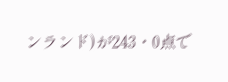ンランド)が243・0点で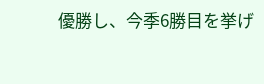優勝し、今季6勝目を挙げ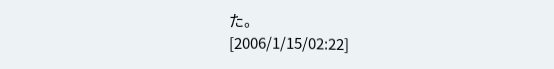た。
[2006/1/15/02:22]